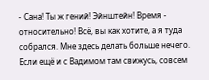- Сана! Ты ж гений! Эйнштейн! Время - относительно! Всё, вы как хотите, а я туда собрался. Мне здесь делать больше нечего. Если ещё и с Вадимом там свижусь, совсем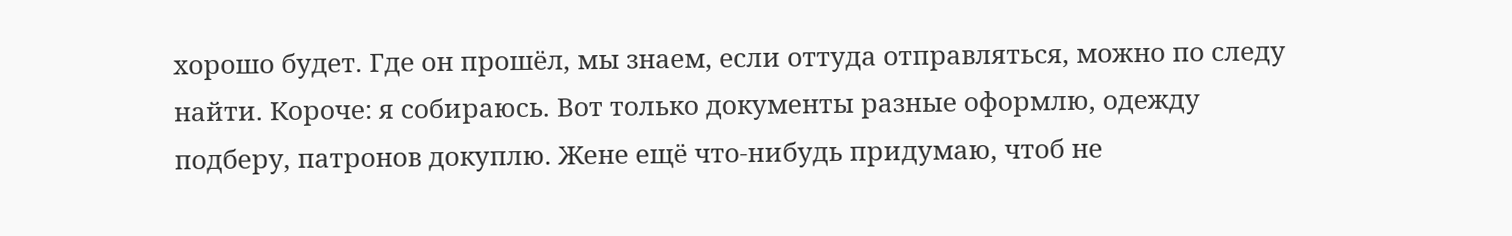хорошо будет. Где он прошёл, мы знаем, если оттуда отправляться, можно по следу найти. Короче: я собираюсь. Вот только документы разные оформлю, одежду подберу, патронов докуплю. Жене ещё что-нибудь придумаю, чтоб не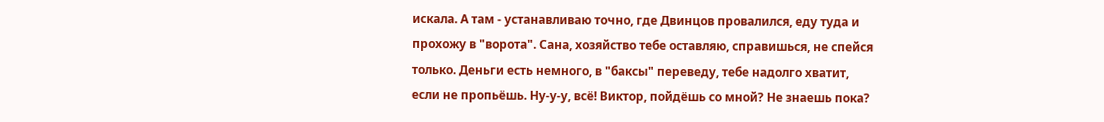искала. А там - устанавливаю точно, где Двинцов провалился, еду туда и прохожу в "ворота". Сана, хозяйство тебе оставляю, справишься, не спейся только. Деньги есть немного, в "баксы" переведу, тебе надолго хватит, если не пропьёшь. Ну-у-у, всё! Виктор, пойдёшь со мной? Не знаешь пока?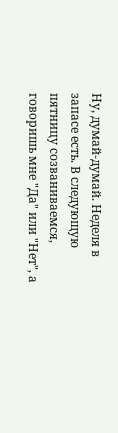Ну, думай-думай. Неделя в запасе есть. В следующую пятницу созваниваемся, говоришь мне "Да" или "Нет", а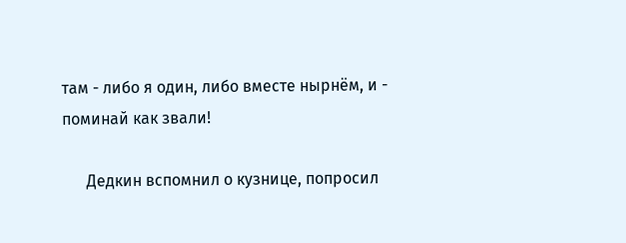там - либо я один, либо вместе нырнём, и - поминай как звали!

      Дедкин вспомнил о кузнице, попросил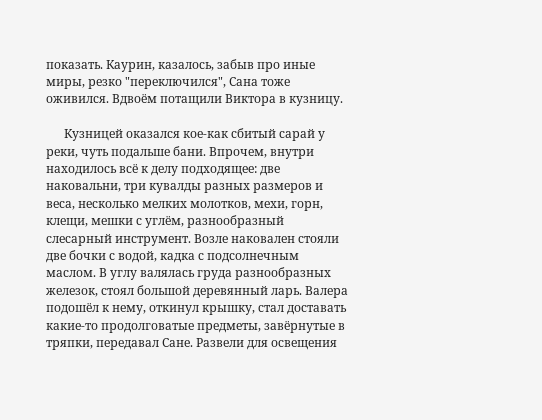показать. Каурин, казалось, забыв про иные миры, резко "переключился", Сана тоже оживился. Вдвоём потащили Виктора в кузницу.

      Кузницей оказался кое-как сбитый сарай у реки, чуть подальше бани. Впрочем, внутри находилось всё к делу подходящее: две наковальни, три кувалды разных размеров и веса, несколько мелких молотков, мехи, горн, клещи, мешки с углём, разнообразный слесарный инструмент. Возле наковален стояли две бочки с водой, кадка с подсолнечным маслом. В углу валялась груда разнообразных железок, стоял большой деревянный ларь. Валера подошёл к нему, откинул крышку, стал доставать какие-то продолговатые предметы, завёрнутые в тряпки, передавал Сане. Развели для освещения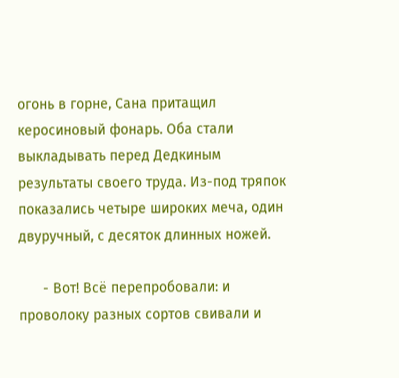огонь в горне, Сана притащил керосиновый фонарь. Оба стали выкладывать перед Дедкиным результаты своего труда. Из-под тряпок показались четыре широких меча, один двуручный, с десяток длинных ножей.

      - Вот! Всё перепробовали: и проволоку разных сортов свивали и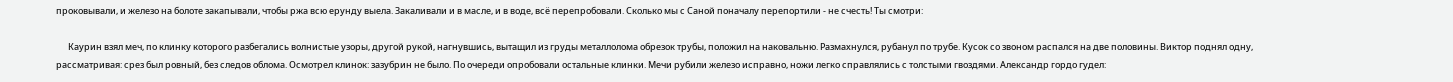проковывали, и железо на болоте закапывали, чтобы ржа всю ерунду выела. Закаливали и в масле, и в воде, всё перепробовали. Сколько мы с Саной поначалу перепортили - не счесть! Ты смотри:

      Каурин взял меч, по клинку которого разбегались волнистые узоры, другой рукой, нагнувшись, вытащил из груды металлолома обрезок трубы, положил на наковальню. Размахнулся, рубанул по трубе. Кусок со звоном распался на две половины. Виктор поднял одну, рассматривая: срез был ровный, без следов облома. Осмотрел клинок: зазубрин не было. По очереди опробовали остальные клинки. Мечи рубили железо исправно, ножи легко справлялись с толстыми гвоздями. Александр гордо гудел: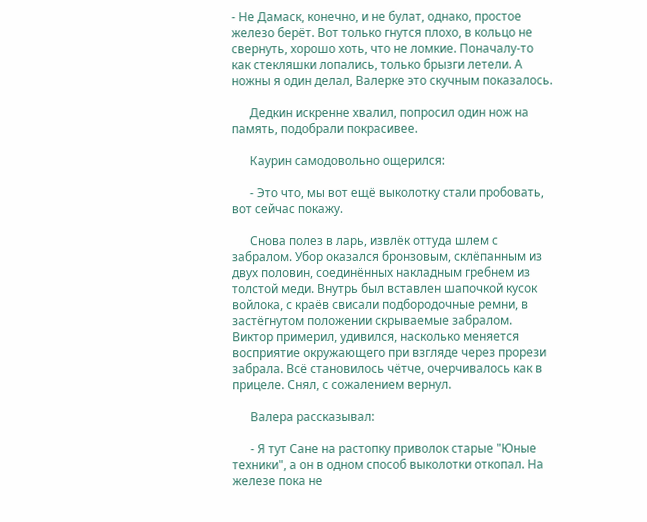- Не Дамаск, конечно, и не булат, однако, простое железо берёт. Вот только гнутся плохо, в кольцо не свернуть, хорошо хоть, что не ломкие. Поначалу-то как стекляшки лопались, только брызги летели. А ножны я один делал, Валерке это скучным показалось.

      Дедкин искренне хвалил, попросил один нож на память, подобрали покрасивее.

      Каурин самодовольно ощерился:

      - Это что, мы вот ещё выколотку стали пробовать, вот сейчас покажу.

      Снова полез в ларь, извлёк оттуда шлем с забралом. Убор оказался бронзовым, склёпанным из двух половин, соединённых накладным гребнем из толстой меди. Внутрь был вставлен шапочкой кусок войлока, с краёв свисали подбородочные ремни, в застёгнутом положении скрываемые забралом. Виктор примерил, удивился, насколько меняется восприятие окружающего при взгляде через прорези забрала. Всё становилось чётче, очерчивалось как в прицеле. Снял, с сожалением вернул.

      Валера рассказывал:

      - Я тут Сане на растопку приволок старые "Юные техники", а он в одном способ выколотки откопал. На железе пока не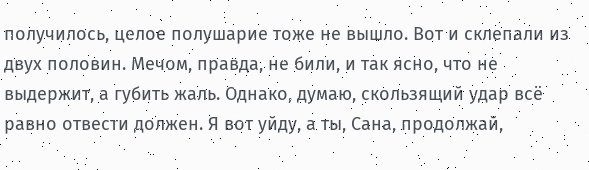получилось, целое полушарие тоже не вышло. Вот и склепали из двух половин. Мечом, правда, не били, и так ясно, что не выдержит, а губить жаль. Однако, думаю, скользящий удар всё равно отвести должен. Я вот уйду, а ты, Сана, продолжай,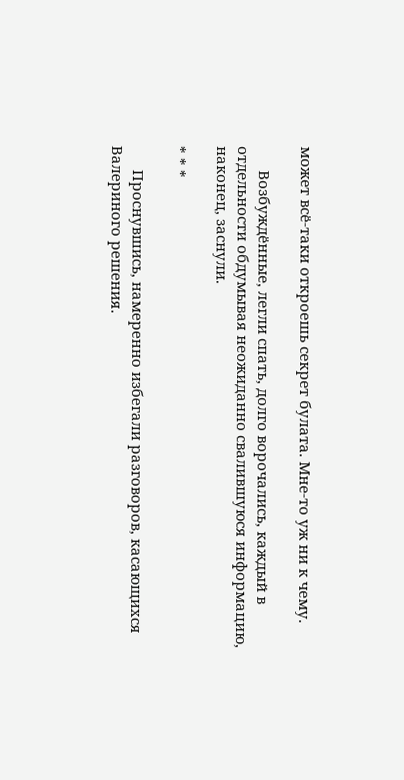может всё-таки откроешь секрет булата. Мне-то уж ни к чему.

      Возбуждённые, легли спать, долго ворочались, каждый в отдельности обдумывая неожиданно свалившуюся информацию, наконец, заснули.

* * *

      Проснувшись, намеренно избегали разговоров, касающихся Валериного решения.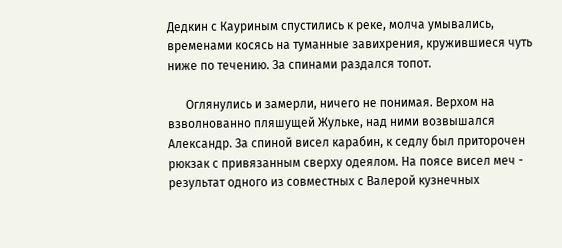Дедкин с Кауриным спустились к реке, молча умывались, временами косясь на туманные завихрения, кружившиеся чуть ниже по течению. За спинами раздался топот.

      Оглянулись и замерли, ничего не понимая. Верхом на взволнованно пляшущей Жульке, над ними возвышался Александр. За спиной висел карабин, к седлу был приторочен рюкзак с привязанным сверху одеялом. На поясе висел меч - результат одного из совместных с Валерой кузнечных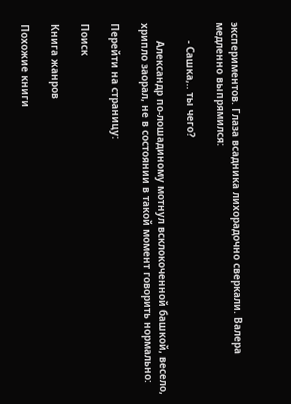экспериментов. Глаза всадника лихорадочно сверкали. Валера медленно выпрямился:

      - Сашка,.. ты чего?

      Александр по-лошадиному мотнул всклокоченной башкой, весело, хрипло заорал, не в состоянии в такой момент говорить нормально:

Перейти на страницу:

Поиск

Книга жанров

Похожие книги